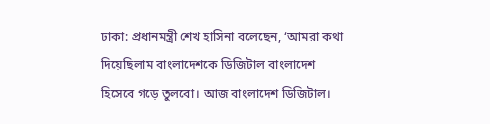ঢাকা: প্রধানমন্ত্রী শেখ হাসিনা বলেছেন, ‘আমরা কথা দিয়েছিলাম বাংলাদেশকে ডিজিটাল বাংলাদেশ হিসেবে গড়ে তুলবো। আজ বাংলাদেশ ডিজিটাল।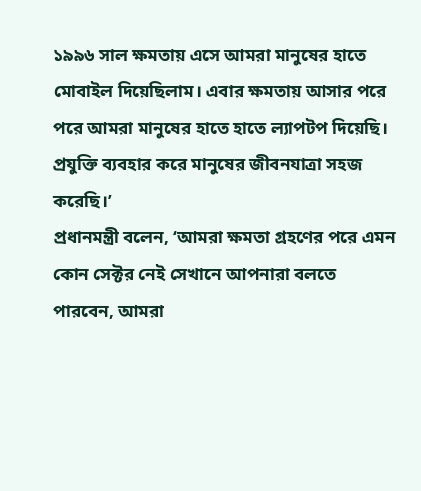১৯৯৬ সাল ক্ষমতায় এসে আমরা মানুষের হাতে মোবাইল দিয়েছিলাম। এবার ক্ষমতায় আসার পরে পরে আমরা মানুষের হাতে হাতে ল্যাপটপ দিয়েছি। প্রযুক্তি ব্যবহার করে মানুষের জীবনযাত্রা সহজ করেছি।’
প্রধানমন্ত্রী বলেন, ‘আমরা ক্ষমতা গ্রহণের পরে এমন কোন সেক্টর নেই সেখানে আপনারা বলতে পারবেন, আমরা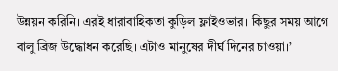উন্নয়ন করিনি। এরই ধারাবাহিকতা কুড়িল ফ্লাইওভার। কিছুর সময় আগে বালু ব্রিজ উদ্ধোধন করেছি। এটাও মানুষের দীর্ঘ দিনের চাওয়া।’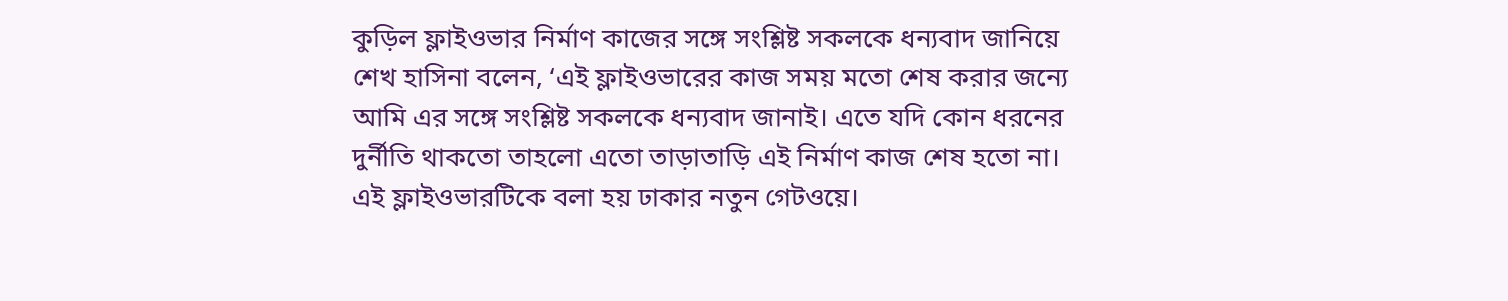কুড়িল ফ্লাইওভার নির্মাণ কাজের সঙ্গে সংশ্লিষ্ট সকলকে ধন্যবাদ জানিয়ে শেখ হাসিনা বলেন, ‘এই ফ্লাইওভারের কাজ সময় মতো শেষ করার জন্যে আমি এর সঙ্গে সংশ্লিষ্ট সকলকে ধন্যবাদ জানাই। এতে যদি কোন ধরনের দুর্নীতি থাকতো তাহলো এতো তাড়াতাড়ি এই নির্মাণ কাজ শেষ হতো না। এই ফ্লাইওভারটিকে বলা হয় ঢাকার নতুন গেটওয়ে।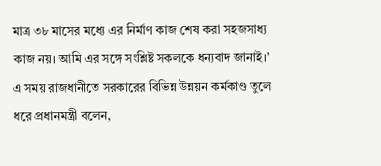মাত্র ৩৮ মাসের মধ্যে এর নির্মাণ কাজ শেষ করা সহজসাধ্য কাজ নয়। আমি এর সঙ্গে সংশ্লিষ্ট সকলকে ধন্যবাদ জানাই।’
এ সময় রাজধানীতে সরকারের বিভিন্ন উন্নয়ন কর্মকাণ্ড তুলে ধরে প্রধানমন্ত্রী বলেন,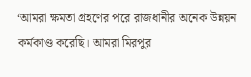‘আমরা ক্ষমতা গ্রহণের পরে রাজধানীর অনেক উন্নয়ন কর্মকাণ্ড করেছি। আমরা মিরপুর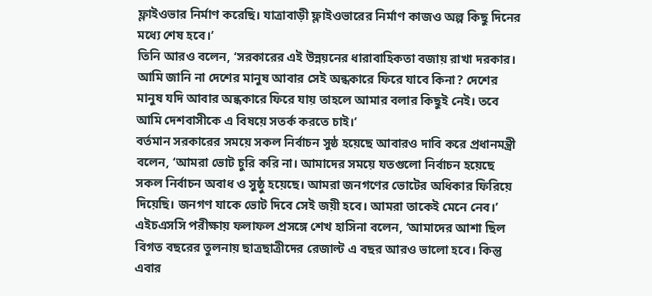ফ্লাইওভার নির্মাণ করেছি। যাত্রাবাড়ী ফ্লাইওভারের নির্মাণ কাজও অল্প কিছু দিনের মধ্যে শেষ হবে।’
তিনি আরও বলেন, ‘সরকারের এই উন্নয়নের ধারাবাহিকতা বজায় রাখা দরকার। আমি জানি না দেশের মানুষ আবার সেই অন্ধকারে ফিরে যাবে কিনা? দেশের মানুষ যদি আবার অন্ধকারে ফিরে যায় তাহলে আমার বলার কিছুই নেই। তবে আমি দেশবাসীকে এ বিষয়ে সতর্ক করতে চাই।’
বর্তমান সরকারের সময়ে সকল নির্বাচন সুষ্ঠ হয়েছে আবারও দাবি করে প্রধানমন্ত্রী বলেন, ‘আমরা ভোট চুরি করি না। আমাদের সময়ে যতগুলো নির্বাচন হয়েছে সকল নির্বাচন অবাধ ও সুষ্ঠু হয়েছে। আমরা জনগণের ভোটের অধিকার ফিরিয়ে দিয়েছি। জনগণ যাকে ভোট দিবে সেই জয়ী হবে। আমরা তাকেই মেনে নেব।’
এইচএসসি পরীক্ষায় ফলাফল প্রসঙ্গে শেখ হাসিনা বলেন, ‘আমাদের আশা ছিল বিগত বছরের তুলনায় ছাত্রছাত্রীদের রেজাল্ট এ বছর আরও ভালো হবে। কিন্তু এবার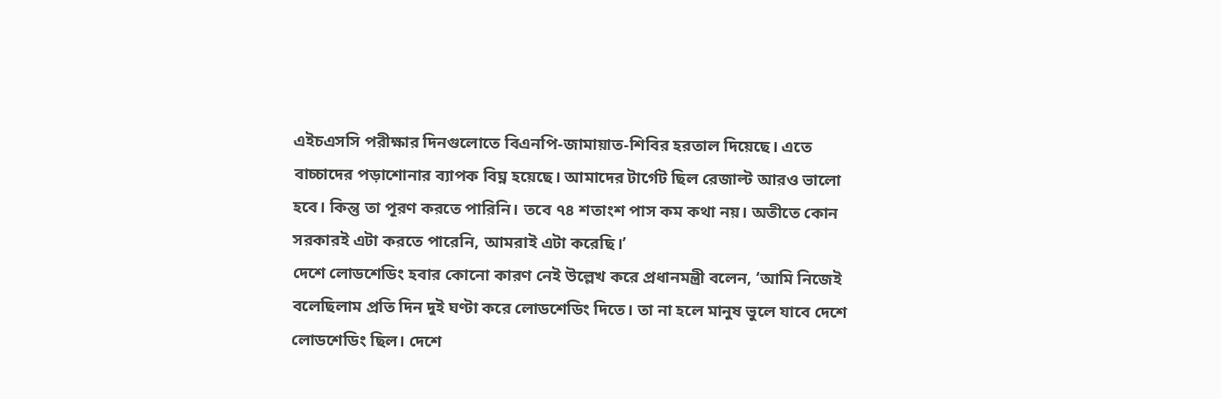এইচএসসি পরীক্ষার দিনগুলোতে বিএনপি-জামায়াত-শিবির হরতাল দিয়েছে। এতে বাচ্চাদের পড়াশোনার ব্যাপক বিঘ্ন হয়েছে। আমাদের টার্গেট ছিল রেজাল্ট আরও ভালো হবে। কিন্তু তা পূরণ করতে পারিনি। তবে ৭৪ শতাংশ পাস কম কথা নয়। অতীতে কোন সরকারই এটা করতে পারেনি, আমরাই এটা করেছি।’
দেশে লোডশেডিং হবার কোনো কারণ নেই উল্লেখ করে প্রধানমন্ত্রী বলেন, ‘আমি নিজেই বলেছিলাম প্রতি দিন দুই ঘণ্টা করে লোডশেডিং দিতে। তা না হলে মানুষ ভুলে যাবে দেশে লোডশেডিং ছিল। দেশে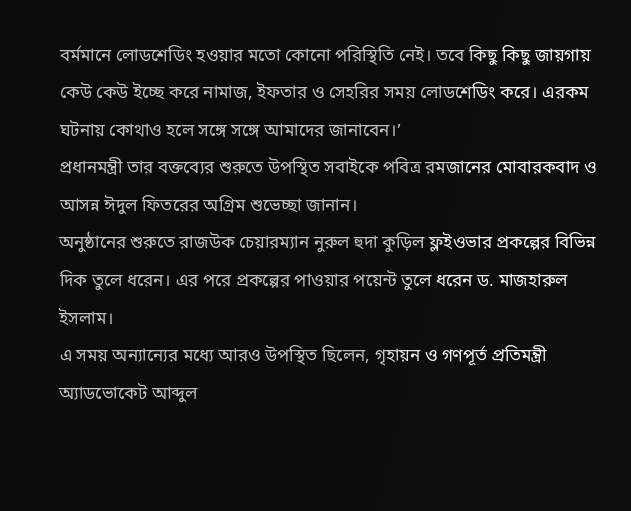বর্মমানে লোডশেডিং হওয়ার মতো কোনো পরিস্থিতি নেই। তবে কিছু কিছু জায়গায় কেউ কেউ ইচ্ছে করে নামাজ, ইফতার ও সেহরির সময় লোডশেডিং করে। এরকম ঘটনায় কোথাও হলে সঙ্গে সঙ্গে আমাদের জানাবেন।’
প্রধানমন্ত্রী তার বক্তব্যের শুরুতে উপস্থিত সবাইকে পবিত্র রমজানের মোবারকবাদ ও আসন্ন ঈদুল ফিতরের অগ্রিম শুভেচ্ছা জানান।
অনুষ্ঠানের শুরুতে রাজউক চেয়ারম্যান নুরুল হুদা কুড়িল ফ্লইওভার প্রকল্পের বিভিন্ন দিক তুলে ধরেন। এর পরে প্রকল্পের পাওয়ার পয়েন্ট তুলে ধরেন ড. মাজহারুল ইসলাম।
এ সময় অন্যান্যের মধ্যে আরও উপস্থিত ছিলেন, গৃহায়ন ও গণপূর্ত প্রতিমন্ত্রী অ্যাডভোকেট আব্দুল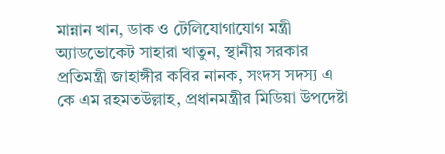মান্নান খান, ডাক ও টেলিযোগাযোগ মন্ত্রী অ্যাডভোকেট সাহারা খাতুন, স্থানীয় সরকার প্রতিমন্ত্রী জাহাঙ্গীর কবির নানক, সংদস সদস্য এ কে এম রহমতউল্লাহ, প্রধানমন্ত্রীর মিডিয়া উপদেষ্টা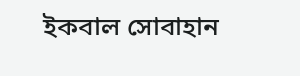ইকবাল সোবাহান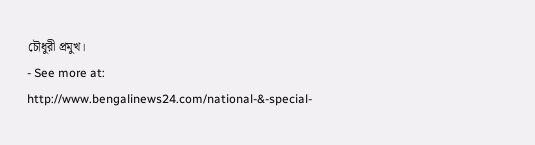চৌধুরী প্রমুখ।
- See more at: http://www.bengalinews24.com/national-&-special-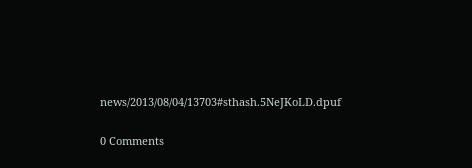news/2013/08/04/13703#sthash.5NeJKoLD.dpuf


0 Comments